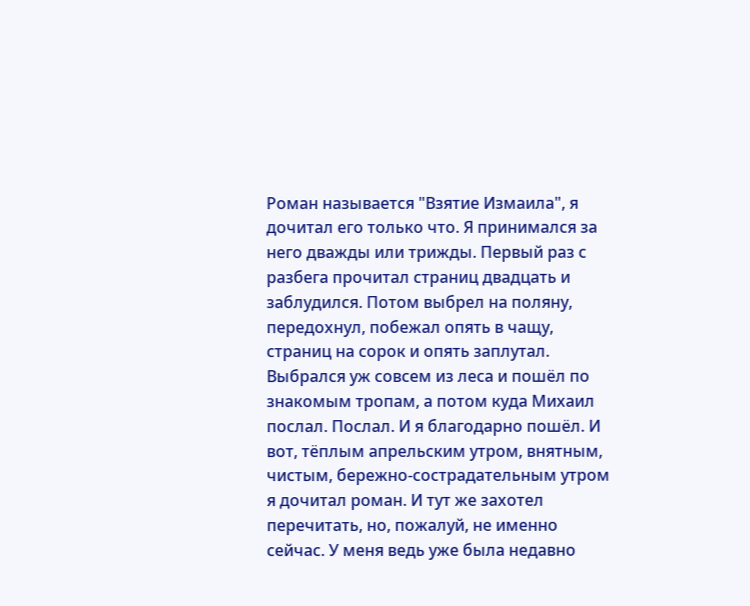Роман называется "Взятие Измаила", я дочитал его только что. Я принимался за него дважды или трижды. Первый раз с разбега прочитал страниц двадцать и заблудился. Потом выбрел на поляну, передохнул, побежал опять в чащу, страниц на сорок и опять заплутал. Выбрался уж совсем из леса и пошёл по знакомым тропам, а потом куда Михаил послал. Послал. И я благодарно пошёл. И вот, тёплым апрельским утром, внятным, чистым, бережно-сострадательным утром я дочитал роман. И тут же захотел перечитать, но, пожалуй, не именно сейчас. У меня ведь уже была недавно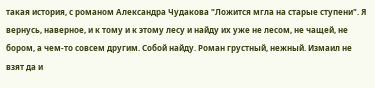такая история, с романом Александра Чудакова "Ложится мгла на старые ступени". Я вернусь, наверное, и к тому и к этому лесу и найду их уже не лесом, не чащей, не бором, а чем-то совсем другим. Собой найду. Роман грустный, нежный. Измаил не взят да и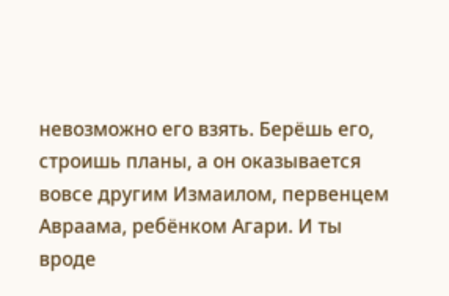невозможно его взять. Берёшь его, строишь планы, а он оказывается вовсе другим Измаилом, первенцем Авраама, ребёнком Агари. И ты вроде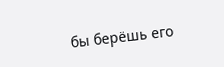бы берёшь его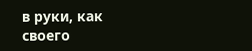в руки, как своего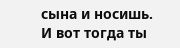сына и носишь. И вот тогда ты